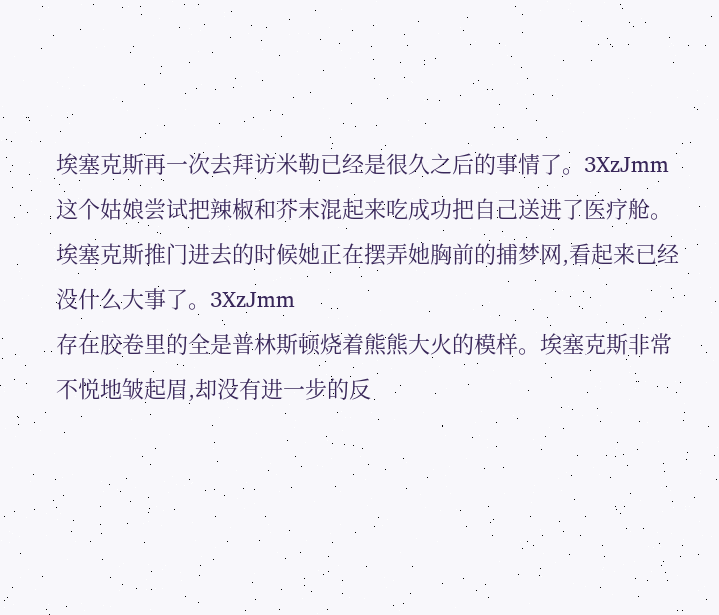埃塞克斯再一次去拜访米勒已经是很久之后的事情了。3XzJmm
这个姑娘尝试把辣椒和芥末混起来吃成功把自己送进了医疗舱。埃塞克斯推门进去的时候她正在摆弄她胸前的捕梦网,看起来已经没什么大事了。3XzJmm
存在胶卷里的全是普林斯顿烧着熊熊大火的模样。埃塞克斯非常不悦地皱起眉,却没有进一步的反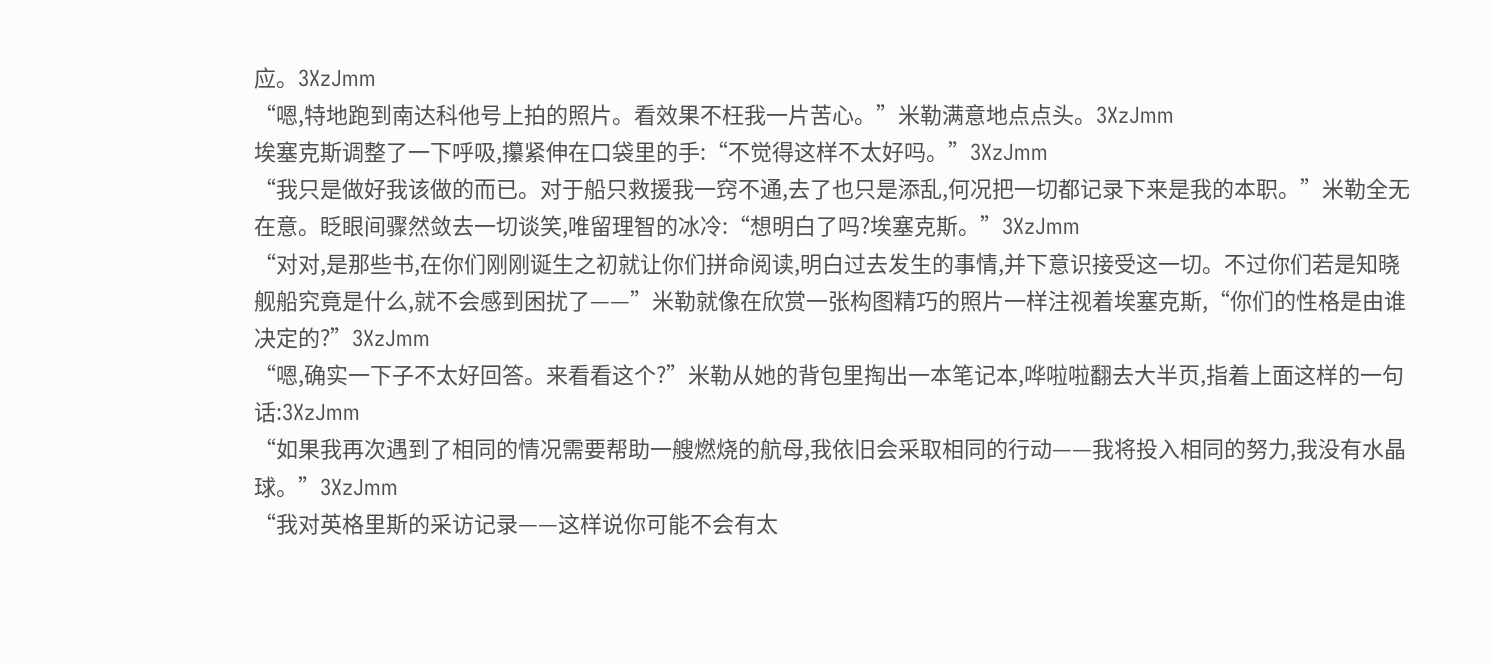应。3XzJmm
“嗯,特地跑到南达科他号上拍的照片。看效果不枉我一片苦心。”米勒满意地点点头。3XzJmm
埃塞克斯调整了一下呼吸,攥紧伸在口袋里的手:“不觉得这样不太好吗。”3XzJmm
“我只是做好我该做的而已。对于船只救援我一窍不通,去了也只是添乱,何况把一切都记录下来是我的本职。”米勒全无在意。眨眼间骤然敛去一切谈笑,唯留理智的冰冷:“想明白了吗?埃塞克斯。”3XzJmm
“对对,是那些书,在你们刚刚诞生之初就让你们拼命阅读,明白过去发生的事情,并下意识接受这一切。不过你们若是知晓舰船究竟是什么,就不会感到困扰了——”米勒就像在欣赏一张构图精巧的照片一样注视着埃塞克斯,“你们的性格是由谁决定的?”3XzJmm
“嗯,确实一下子不太好回答。来看看这个?”米勒从她的背包里掏出一本笔记本,哗啦啦翻去大半页,指着上面这样的一句话:3XzJmm
“如果我再次遇到了相同的情况需要帮助一艘燃烧的航母,我依旧会采取相同的行动——我将投入相同的努力,我没有水晶球。”3XzJmm
“我对英格里斯的采访记录——这样说你可能不会有太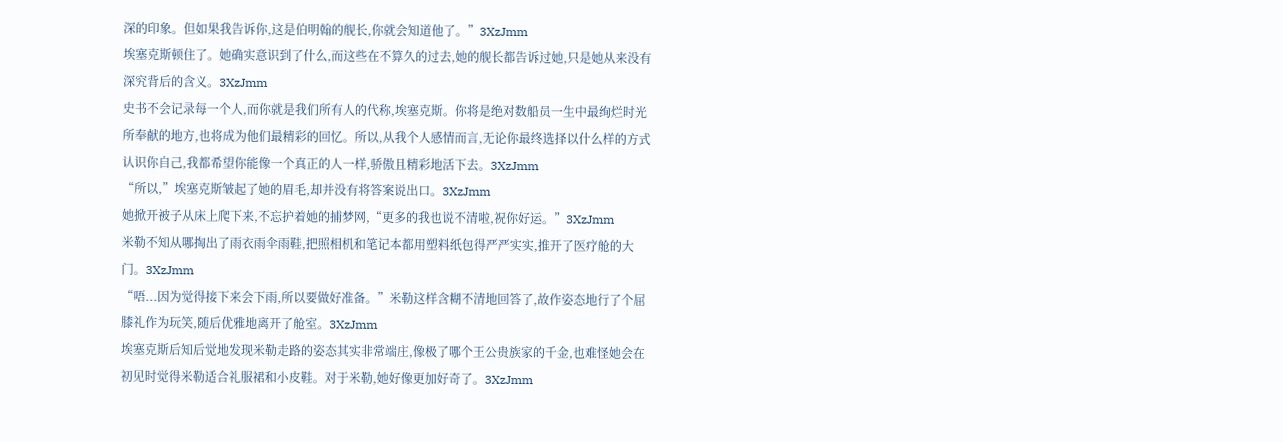深的印象。但如果我告诉你,这是伯明翰的舰长,你就会知道他了。”3XzJmm
埃塞克斯顿住了。她确实意识到了什么,而这些在不算久的过去,她的舰长都告诉过她,只是她从来没有深究背后的含义。3XzJmm
史书不会记录每一个人,而你就是我们所有人的代称,埃塞克斯。你将是绝对数船员一生中最绚烂时光所奉献的地方,也将成为他们最精彩的回忆。所以,从我个人感情而言,无论你最终选择以什么样的方式认识你自己,我都希望你能像一个真正的人一样,骄傲且精彩地活下去。3XzJmm
“所以,”埃塞克斯皱起了她的眉毛,却并没有将答案说出口。3XzJmm
她掀开被子从床上爬下来,不忘护着她的捕梦网,“更多的我也说不清啦,祝你好运。”3XzJmm
米勒不知从哪掏出了雨衣雨伞雨鞋,把照相机和笔记本都用塑料纸包得严严实实,推开了医疗舱的大门。3XzJmm
“唔...因为觉得接下来会下雨,所以要做好准备。”米勒这样含糊不清地回答了,故作姿态地行了个屈膝礼作为玩笑,随后优雅地离开了舱室。3XzJmm
埃塞克斯后知后觉地发现米勒走路的姿态其实非常端庄,像极了哪个王公贵族家的千金,也难怪她会在初见时觉得米勒适合礼服裙和小皮鞋。对于米勒,她好像更加好奇了。3XzJmm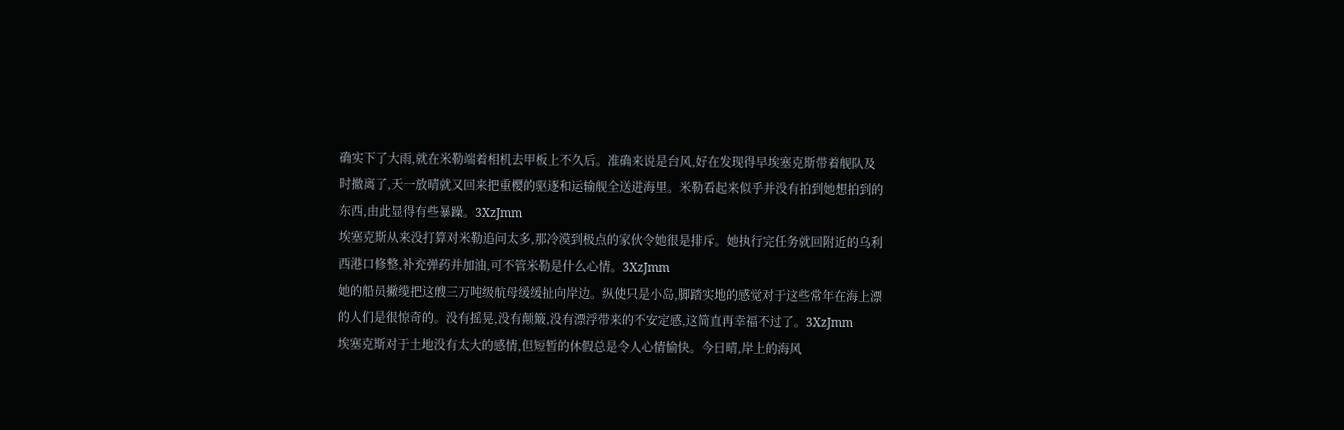确实下了大雨,就在米勒端着相机去甲板上不久后。准确来说是台风,好在发现得早埃塞克斯带着舰队及时撤离了,天一放晴就又回来把重樱的驱逐和运输舰全送进海里。米勒看起来似乎并没有拍到她想拍到的东西,由此显得有些暴躁。3XzJmm
埃塞克斯从来没打算对米勒追问太多,那冷漠到极点的家伙令她很是排斥。她执行完任务就回附近的乌利西港口修整,补充弹药并加油,可不管米勒是什么心情。3XzJmm
她的船员撇缆把这艘三万吨级航母缓缓扯向岸边。纵使只是小岛,脚踏实地的感觉对于这些常年在海上漂的人们是很惊奇的。没有摇晃,没有颠簸,没有漂浮带来的不安定感,这简直再幸福不过了。3XzJmm
埃塞克斯对于土地没有太大的感情,但短暂的休假总是令人心情愉快。今日晴,岸上的海风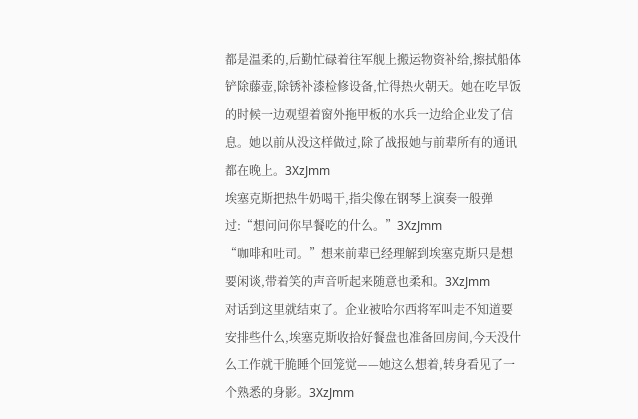都是温柔的,后勤忙碌着往军舰上搬运物资补给,擦拭船体铲除藤壶,除锈补漆检修设备,忙得热火朝天。她在吃早饭的时候一边观望着窗外拖甲板的水兵一边给企业发了信息。她以前从没这样做过,除了战报她与前辈所有的通讯都在晚上。3XzJmm
埃塞克斯把热牛奶喝干,指尖像在钢琴上演奏一般弹过:“想问问你早餐吃的什么。”3XzJmm
“咖啡和吐司。”想来前辈已经理解到埃塞克斯只是想要闲谈,带着笑的声音听起来随意也柔和。3XzJmm
对话到这里就结束了。企业被哈尔西将军叫走不知道要安排些什么,埃塞克斯收拾好餐盘也准备回房间,今天没什么工作就干脆睡个回笼觉——她这么想着,转身看见了一个熟悉的身影。3XzJmm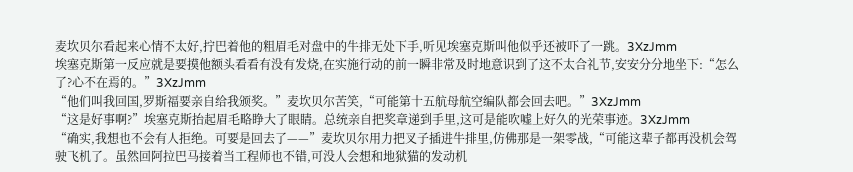麦坎贝尔看起来心情不太好,拧巴着他的粗眉毛对盘中的牛排无处下手,听见埃塞克斯叫他似乎还被吓了一跳。3XzJmm
埃塞克斯第一反应就是要摸他额头看看有没有发烧,在实施行动的前一瞬非常及时地意识到了这不太合礼节,安安分分地坐下:“怎么了?心不在焉的。”3XzJmm
“他们叫我回国,罗斯福要亲自给我颁奖。”麦坎贝尔苦笑,“可能第十五航母航空编队都会回去吧。”3XzJmm
“这是好事啊?”埃塞克斯抬起眉毛略睁大了眼睛。总统亲自把奖章递到手里,这可是能吹嘘上好久的光荣事迹。3XzJmm
“确实,我想也不会有人拒绝。可要是回去了——”麦坎贝尔用力把叉子插进牛排里,仿佛那是一架零战,“可能这辈子都再没机会驾驶飞机了。虽然回阿拉巴马接着当工程师也不错,可没人会想和地狱猫的发动机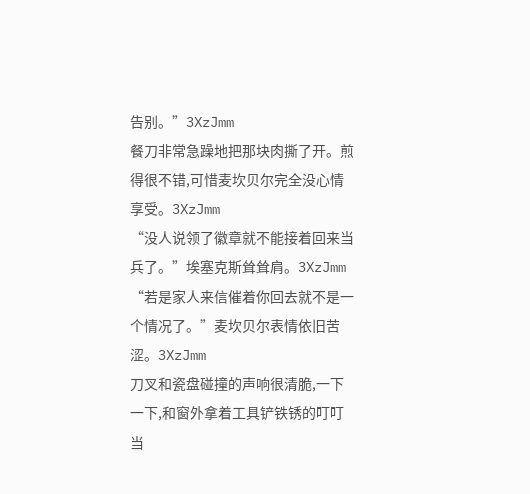告别。”3XzJmm
餐刀非常急躁地把那块肉撕了开。煎得很不错,可惜麦坎贝尔完全没心情享受。3XzJmm
“没人说领了徽章就不能接着回来当兵了。”埃塞克斯耸耸肩。3XzJmm
“若是家人来信催着你回去就不是一个情况了。”麦坎贝尔表情依旧苦涩。3XzJmm
刀叉和瓷盘碰撞的声响很清脆,一下一下,和窗外拿着工具铲铁锈的叮叮当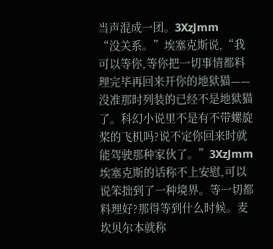当声混成一团。3XzJmm
“没关系。”埃塞克斯说,“我可以等你,等你把一切事情都料理完毕再回来开你的地狱猫——没准那时列装的已经不是地狱猫了。科幻小说里不是有不带螺旋桨的飞机吗?说不定你回来时就能驾驶那种家伙了。”3XzJmm
埃塞克斯的话称不上安慰,可以说笨拙到了一种境界。等一切都料理好?那得等到什么时候。麦坎贝尔本就称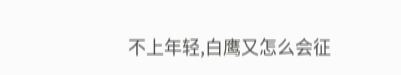不上年轻,白鹰又怎么会征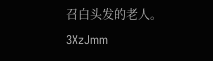召白头发的老人。3XzJmm